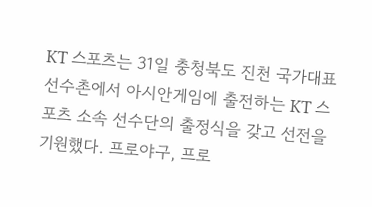KT 스포츠는 31일 충청북도 진천 국가대표선수촌에서 아시안게임에 출전하는 KT 스포츠 소속 선수단의 출정식을 갖고 선전을 기원했다. 프로야구, 프로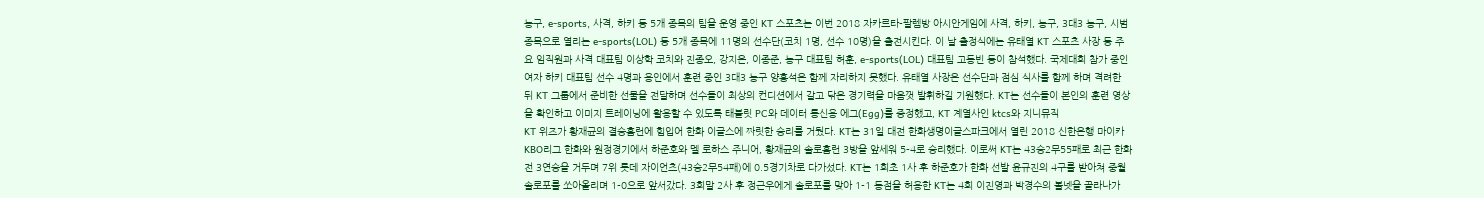농구, e-sports, 사격, 하키 등 5개 종목의 팀을 운영 중인 KT 스포츠는 이번 2018 자카르타-팔렘방 아시안게임에 사격, 하키, 농구, 3대3 농구, 시범 종목으로 열리는 e-sports(LOL) 등 5개 종목에 11명의 선수단(코치 1명, 선수 10명)을 출전시킨다. 이 날 출정식에는 유태열 KT 스포츠 사장 등 주요 임직원과 사격 대표팀 이상학 코치와 진종오, 강지은, 이종준, 농구 대표팀 허훈, e-sports(LOL) 대표팀 고동빈 등이 참석했다. 국제대회 참가 중인 여자 하키 대표팀 선수 4명과 용인에서 훈련 중인 3대3 농구 양홍석은 함께 자리하지 못했다. 유태열 사장은 선수단과 점심 식사를 함께 하며 격려한 뒤 KT 그룹에서 준비한 선물을 전달하며 선수들이 최상의 컨디션에서 갈고 닦은 경기력을 마음껏 발휘하길 기원했다. KT는 선수들이 본인의 훈련 영상을 확인하고 이미지 트레이닝에 활용할 수 있도록 태블릿 PC와 데이터 통신용 에그(Egg)를 증정했고, KT 계열사인 ktcs와 지니뮤직
KT 위즈가 황재균의 결승홈런에 힘입어 한화 이글스에 짜릿한 승리를 거뒀다. KT는 31일 대전 한화생명이글스파크에서 열린 2018 신한은행 마이카 KBO리그 한화와 원정경기에서 하준호와 멜 로하스 주니어, 황재균의 솔로홈런 3방을 앞세워 5-4로 승리했다. 이로써 KT는 43승2무55패로 최근 한화전 3연승을 거두며 7위 롯데 자이언츠(43승2무54패)에 0.5경기차로 다가섰다. KT는 1회초 1사 후 하준호가 한화 선발 윤규진의 4구를 받아쳐 중월 솔로포를 쏘아올리며 1-0으로 앞서갔다. 3회말 2사 후 정근우에게 솔로포를 맞아 1-1 동점을 허용한 KT는 4회 이진영과 박경수의 볼넷을 골라나가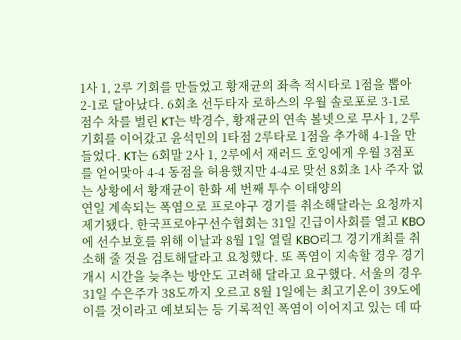1사 1, 2루 기회를 만들었고 황재균의 좌측 적시타로 1점을 뽑아 2-1로 달아났다. 6회초 선두타자 로하스의 우월 솔로포로 3-1로 점수 차를 벌린 KT는 박경수, 황재균의 연속 볼넷으로 무사 1, 2루 기회를 이어갔고 윤석민의 1타점 2루타로 1점을 추가해 4-1을 만들었다. KT는 6회말 2사 1, 2루에서 재러드 호잉에게 우월 3점포를 얻어맞아 4-4 동점을 허용했지만 4-4로 맞선 8회초 1사 주자 없는 상황에서 황재균이 한화 세 번째 투수 이태양의
연일 계속되는 폭염으로 프로야구 경기를 취소해달라는 요청까지 제기됐다. 한국프로야구선수협회는 31일 긴급이사회를 열고 KBO에 선수보호를 위해 이날과 8월 1일 열릴 KBO리그 경기개최를 취소해 줄 것을 검토해달라고 요청했다. 또 폭염이 지속할 경우 경기 개시 시간을 늦추는 방안도 고려해 달라고 요구했다. 서울의 경우 31일 수은주가 38도까지 오르고 8월 1일에는 최고기온이 39도에 이를 것이라고 예보되는 등 기록적인 폭염이 이어지고 있는 데 따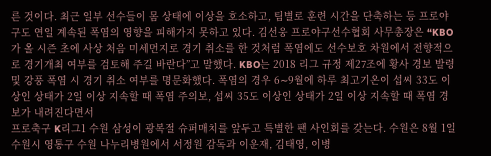른 것이다. 최근 일부 선수들이 몸 상태에 이상을 호소하고, 팀별로 훈련 시간을 단축하는 등 프로야구도 연일 계속된 폭염의 영향을 피해가지 못하고 있다. 김선웅 프로야구선수협회 사무총장은 “KBO가 올 시즌 초에 사상 처음 미세먼지로 경기 취소를 한 것처럼 폭염에도 선수보호 차원에서 전향적으로 경기개최 여부를 검토해 주길 바란다”고 말했다. KBO는 2018 리그 규정 제27조에 황사 경보 발령 및 강풍 폭염 시 경기 취소 여부를 명문화했다. 폭염의 경우 6∼9월에 하루 최고기온이 섭씨 33도 이상인 상태가 2일 이상 지속할 때 폭염 주의보, 섭씨 35도 이상인 상태가 2일 이상 지속할 때 폭염 경보가 내려진다면서
프로축구 K리그1 수원 삼성이 광복절 슈퍼매치를 앞두고 특별한 팬 사인회를 갖는다. 수원은 8월 1일 수원시 영통구 수원 나누리병원에서 서정원 감독과 이운재, 김태영, 이병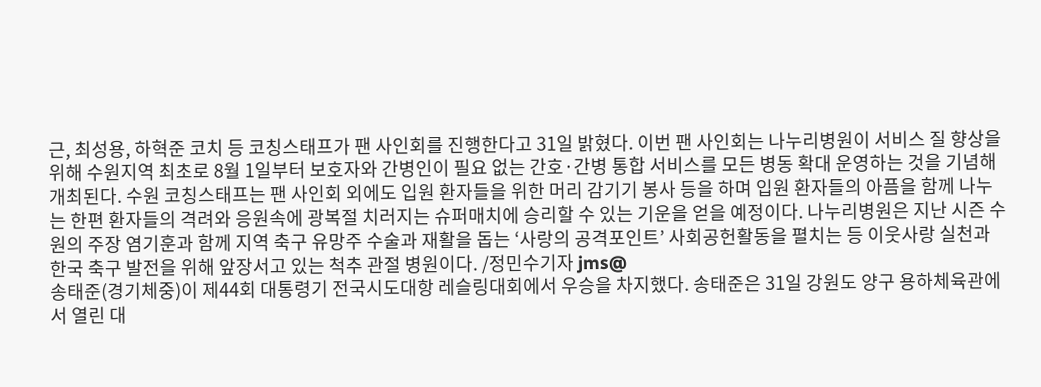근, 최성용, 하혁준 코치 등 코칭스태프가 팬 사인회를 진행한다고 31일 밝혔다. 이번 팬 사인회는 나누리병원이 서비스 질 향상을 위해 수원지역 최초로 8월 1일부터 보호자와 간병인이 필요 없는 간호·간병 통합 서비스를 모든 병동 확대 운영하는 것을 기념해 개최된다. 수원 코칭스태프는 팬 사인회 외에도 입원 환자들을 위한 머리 감기기 봉사 등을 하며 입원 환자들의 아픔을 함께 나누는 한편 환자들의 격려와 응원속에 광복절 치러지는 슈퍼매치에 승리할 수 있는 기운을 얻을 예정이다. 나누리병원은 지난 시즌 수원의 주장 염기훈과 함께 지역 축구 유망주 수술과 재활을 돕는 ‘사랑의 공격포인트’ 사회공헌활동을 펼치는 등 이웃사랑 실천과 한국 축구 발전을 위해 앞장서고 있는 척추 관절 병원이다. /정민수기자 jms@
송태준(경기체중)이 제44회 대통령기 전국시도대항 레슬링대회에서 우승을 차지했다. 송태준은 31일 강원도 양구 용하체육관에서 열린 대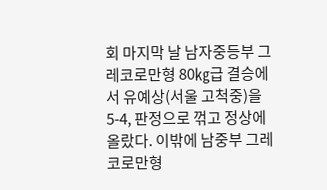회 마지막 날 남자중등부 그레코로만형 80㎏급 결승에서 유예상(서울 고척중)을 5-4, 판정으로 꺾고 정상에 올랐다. 이밖에 남중부 그레코로만형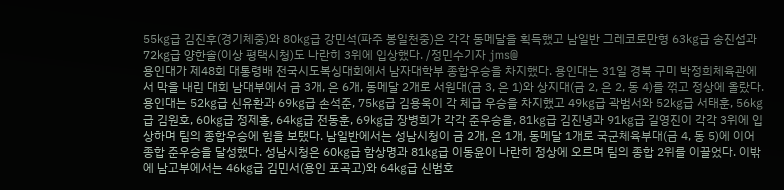55㎏급 김진후(경기체중)와 80㎏급 강민석(파주 봉일천중)은 각각 동메달을 획득했고 남일반 그레코로만형 63㎏급 송진섭과 72㎏급 양한솔(이상 평택시청)도 나란히 3위에 입상했다. /정민수기자 jms@
용인대가 제48회 대통령배 전국시도복싱대회에서 남자대학부 종합우승을 차지했다. 용인대는 31일 경북 구미 박정희체육관에서 막을 내린 대회 남대부에서 금 3개, 은 6개, 동메달 2개로 서원대(금 3, 은 1)와 상지대(금 2, 은 2, 동 4)를 꺾고 정상에 올랐다. 용인대는 52㎏급 신유환과 69㎏급 손석준, 75㎏급 김용욱이 각 체급 우승을 차지했고 49㎏급 곽범서와 52㎏급 서태훈, 56㎏급 김원호, 60㎏급 정제홍, 64㎏급 전동훈, 69㎏급 장병희가 각각 준우승을, 81㎏급 김진녕과 91㎏급 길영진이 각각 3위에 입상하며 팀의 종합우승에 힘을 보탰다. 남일반에서는 성남시청이 금 2개, 은 1개, 동메달 1개로 국군체육부대(금 4, 동 5)에 이어 종합 준우승을 달성했다. 성남시청은 60㎏급 함상명과 81㎏급 이동윤이 나란히 정상에 오르며 팀의 종합 2위를 이끌었다. 이밖에 남고부에서는 46㎏급 김민서(용인 포곡고)와 64㎏급 신범호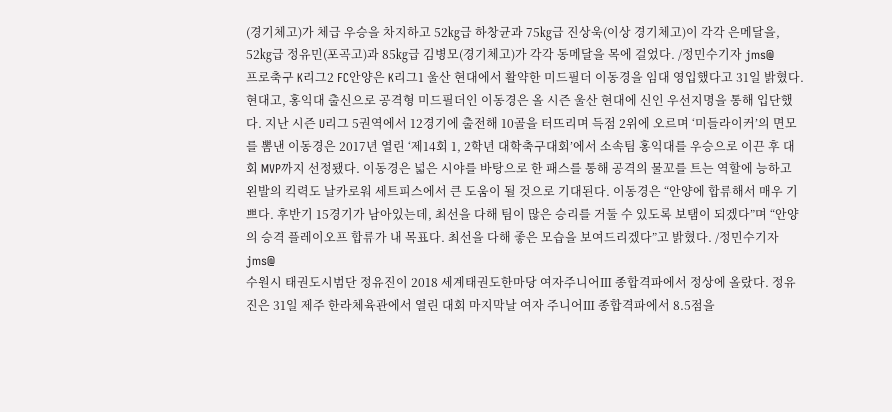(경기체고)가 체급 우승을 차지하고 52㎏급 하창균과 75㎏급 진상욱(이상 경기체고)이 각각 은메달을, 52㎏급 정유민(포곡고)과 85㎏급 김병모(경기체고)가 각각 동메달을 목에 걸었다. /정민수기자 jms@
프로축구 K리그2 FC안양은 K리그1 울산 현대에서 활약한 미드필더 이동경을 임대 영입했다고 31일 밝혔다. 현대고, 홍익대 출신으로 공격형 미드필더인 이동경은 올 시즌 울산 현대에 신인 우선지명을 통해 입단했다. 지난 시즌 U리그 5권역에서 12경기에 출전해 10골을 터뜨리며 득점 2위에 오르며 ‘미들라이커’의 면모를 뽐낸 이동경은 2017년 열린 ‘제14회 1, 2학년 대학축구대회’에서 소속팀 홍익대를 우승으로 이끈 후 대회 MVP까지 선정됐다. 이동경은 넓은 시야를 바탕으로 한 패스를 통해 공격의 물꼬를 트는 역할에 능하고 왼발의 킥력도 날카로워 세트피스에서 큰 도움이 될 것으로 기대된다. 이동경은 “안양에 합류해서 매우 기쁘다. 후반기 15경기가 남아있는데, 최선을 다해 팀이 많은 승리를 거둘 수 있도록 보탬이 되겠다”며 “안양의 승격 플레이오프 합류가 내 목표다. 최선을 다해 좋은 모습을 보여드리겠다”고 밝혔다. /정민수기자 jms@
수원시 태권도시범단 정유진이 2018 세계태권도한마당 여자주니어Ⅲ 종합격파에서 정상에 올랐다. 정유진은 31일 제주 한라체육관에서 열린 대회 마지막날 여자 주니어Ⅲ 종합격파에서 8.5점을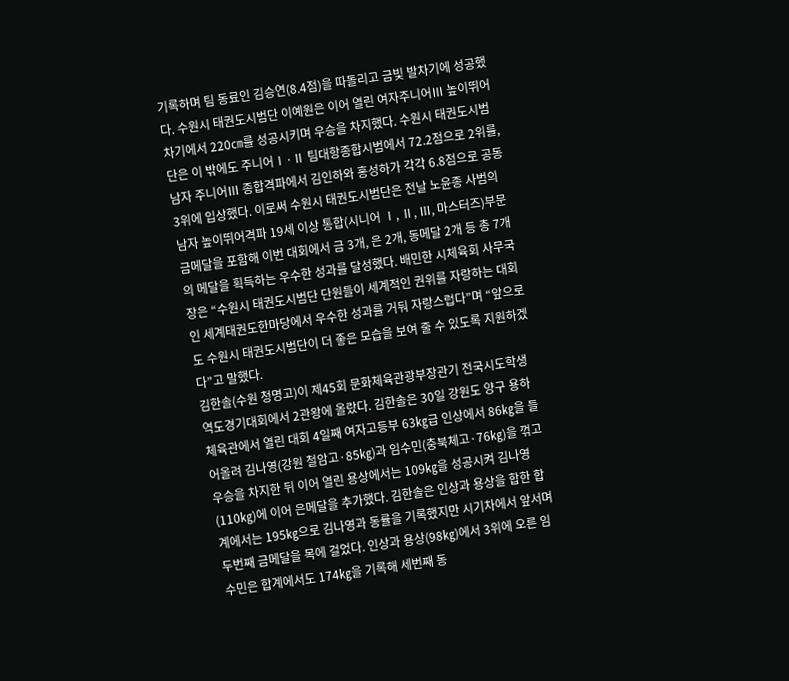기록하며 팀 동료인 김승연(8.4점)을 따돌리고 금빛 발차기에 성공했다. 수원시 태권도시범단 이예원은 이어 열린 여자주니어Ⅲ 높이뛰어차기에서 220㎝를 성공시키며 우승을 차지했다. 수원시 태권도시범단은 이 밖에도 주니어Ⅰ·Ⅱ 팀대항종합시범에서 72.2점으로 2위를, 남자 주니어Ⅲ 종합격파에서 김인하와 홍성하가 각각 6.8점으로 공동 3위에 입상했다. 이로써 수원시 태권도시범단은 전날 노윤종 사범의 남자 높이뛰어격파 19세 이상 통합(시니어 Ⅰ, Ⅱ, Ⅲ, 마스터즈)부문 금메달을 포함해 이번 대회에서 금 3개, 은 2개, 동메달 2개 등 총 7개의 메달을 획득하는 우수한 성과를 달성했다. 배민한 시체육회 사무국장은 “수원시 태권도시범단 단원들이 세계적인 권위를 자랑하는 대회인 세계태권도한마당에서 우수한 성과를 거둬 자랑스럽다”며 “앞으로도 수원시 태권도시범단이 더 좋은 모습을 보여 줄 수 있도록 지원하겠다”고 말했다.
김한솔(수원 청명고)이 제45회 문화체육관광부장관기 전국시도학생역도경기대회에서 2관왕에 올랐다. 김한솔은 30일 강원도 양구 용하체육관에서 열린 대회 4일째 여자고등부 63㎏급 인상에서 86㎏을 들어올려 김나영(강원 철암고·85㎏)과 임수민(충북체고·76㎏)을 꺾고 우승을 차지한 뒤 이어 열린 용상에서는 109㎏을 성공시켜 김나영(110㎏)에 이어 은메달을 추가했다. 김한솔은 인상과 용상을 합한 합계에서는 195㎏으로 김나영과 동률을 기록했지만 시기차에서 앞서며 두번째 금메달을 목에 걸었다. 인상과 용상(98㎏)에서 3위에 오른 임수민은 합계에서도 174㎏을 기록해 세번째 동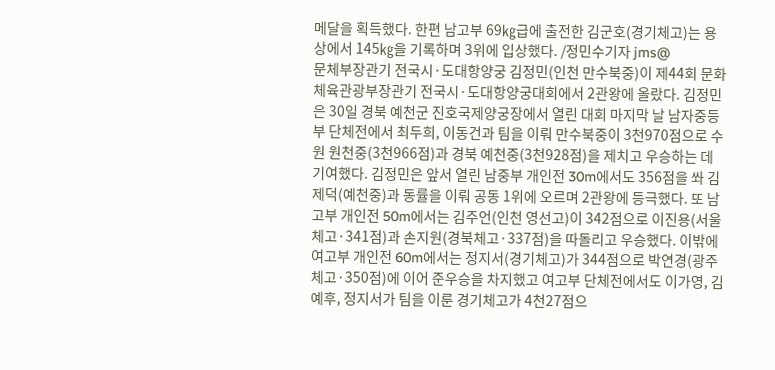메달을 획득했다. 한편 남고부 69㎏급에 출전한 김군호(경기체고)는 용상에서 145㎏을 기록하며 3위에 입상했다. /정민수기자 jms@
문체부장관기 전국시·도대항양궁 김정민(인천 만수북중)이 제44회 문화체육관광부장관기 전국시·도대항양궁대회에서 2관왕에 올랐다. 김정민은 30일 경북 예천군 진호국제양궁장에서 열린 대회 마지막 날 남자중등부 단체전에서 최두희, 이동건과 팀을 이뤄 만수북중이 3천970점으로 수원 원천중(3천966점)과 경북 예천중(3천928점)을 제치고 우승하는 데 기여했다. 김정민은 앞서 열린 남중부 개인전 30m에서도 356점을 쏴 김제덕(예천중)과 동률을 이뤄 공동 1위에 오르며 2관왕에 등극했다. 또 남고부 개인전 50m에서는 김주언(인천 영선고)이 342점으로 이진용(서울체고·341점)과 손지원(경북체고·337점)을 따돌리고 우승했다. 이밖에 여고부 개인전 60m에서는 정지서(경기체고)가 344점으로 박연경(광주체고·350점)에 이어 준우승을 차지했고 여고부 단체전에서도 이가영, 김예후, 정지서가 팀을 이룬 경기체고가 4천27점으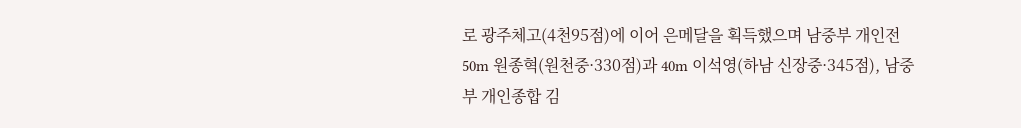로 광주체고(4천95점)에 이어 은메달을 획득했으며 남중부 개인전 50m 원종혁(원천중·330점)과 40m 이석영(하남 신장중·345점), 남중부 개인종합 김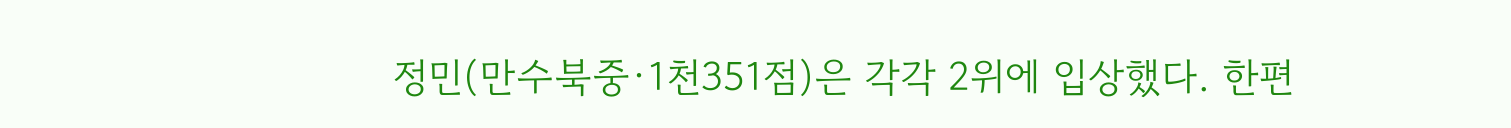정민(만수북중·1천351점)은 각각 2위에 입상했다. 한편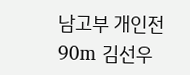남고부 개인전 90m 김선우